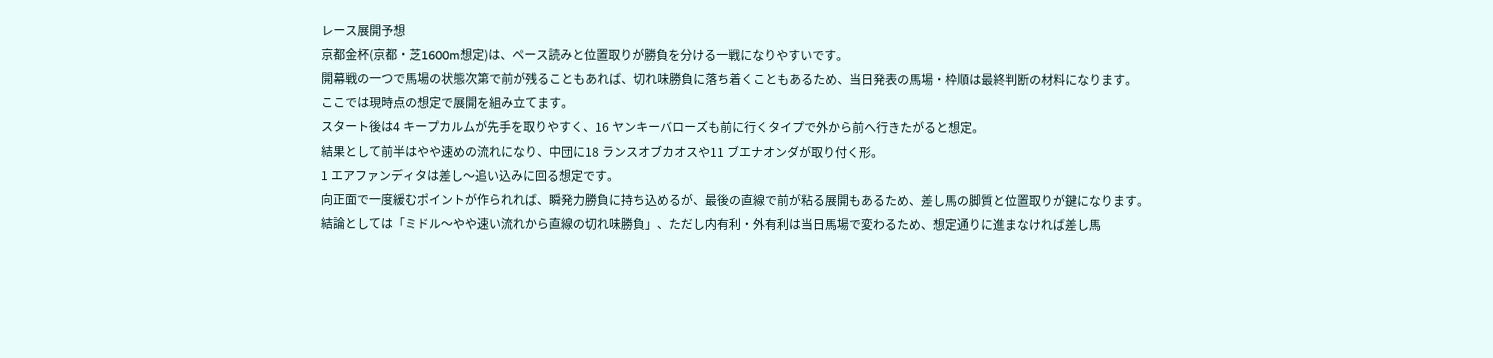レース展開予想
京都金杯(京都・芝1600m想定)は、ペース読みと位置取りが勝負を分ける一戦になりやすいです。
開幕戦の一つで馬場の状態次第で前が残ることもあれば、切れ味勝負に落ち着くこともあるため、当日発表の馬場・枠順は最終判断の材料になります。
ここでは現時点の想定で展開を組み立てます。
スタート後は4 キープカルムが先手を取りやすく、16 ヤンキーバローズも前に行くタイプで外から前へ行きたがると想定。
結果として前半はやや速めの流れになり、中団に18 ランスオブカオスや11 ブエナオンダが取り付く形。
1 エアファンディタは差し〜追い込みに回る想定です。
向正面で一度緩むポイントが作られれば、瞬発力勝負に持ち込めるが、最後の直線で前が粘る展開もあるため、差し馬の脚質と位置取りが鍵になります。
結論としては「ミドル〜やや速い流れから直線の切れ味勝負」、ただし内有利・外有利は当日馬場で変わるため、想定通りに進まなければ差し馬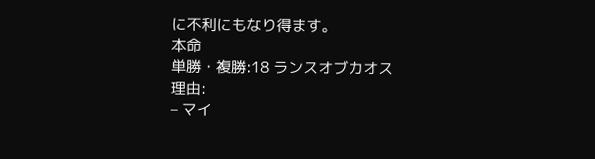に不利にもなり得ます。
本命
単勝・複勝:18 ランスオブカオス
理由:
– マイ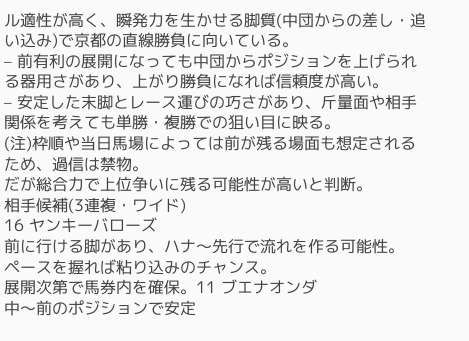ル適性が高く、瞬発力を生かせる脚質(中団からの差し・追い込み)で京都の直線勝負に向いている。
– 前有利の展開になっても中団からポジションを上げられる器用さがあり、上がり勝負になれば信頼度が高い。
– 安定した末脚とレース運びの巧さがあり、斤量面や相手関係を考えても単勝・複勝での狙い目に映る。
(注)枠順や当日馬場によっては前が残る場面も想定されるため、過信は禁物。
だが総合力で上位争いに残る可能性が高いと判断。
相手候補(3連複・ワイド)
16 ヤンキーバローズ
前に行ける脚があり、ハナ〜先行で流れを作る可能性。
ペースを握れば粘り込みのチャンス。
展開次第で馬券内を確保。11 ブエナオンダ
中〜前のポジションで安定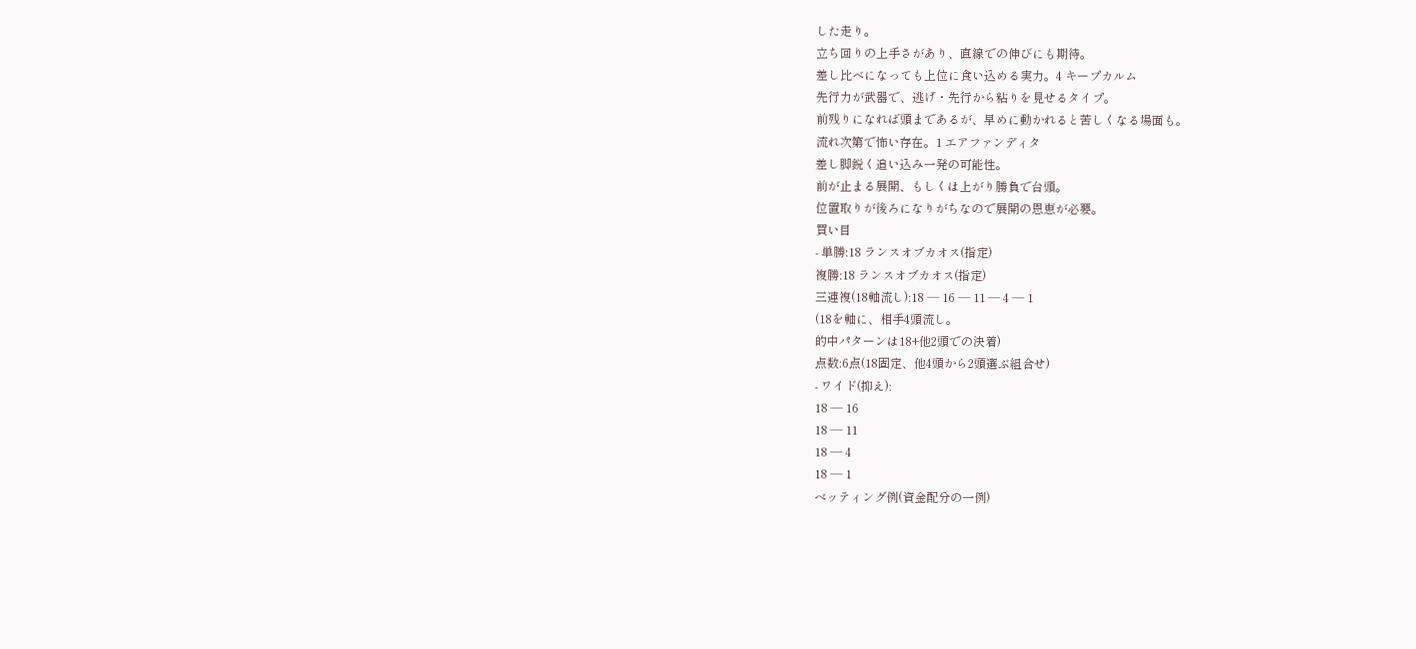した走り。
立ち回りの上手さがあり、直線での伸びにも期待。
差し比べになっても上位に食い込める実力。4 キープカルム
先行力が武器で、逃げ・先行から粘りを見せるタイプ。
前残りになれば頭まであるが、早めに動かれると苦しくなる場面も。
流れ次第で怖い存在。1 エアファンディタ
差し脚鋭く追い込み一発の可能性。
前が止まる展開、もしくは上がり勝負で台頭。
位置取りが後ろになりがちなので展開の恩恵が必要。
買い目
- 単勝:18 ランスオブカオス(指定)
複勝:18 ランスオブカオス(指定)
三連複(18軸流し):18 — 16 — 11 — 4 — 1
(18を軸に、相手4頭流し。
的中パターンは18+他2頭での決着)
点数:6点(18固定、他4頭から2頭選ぶ組合せ)
- ワイド(抑え):
18 — 16
18 — 11
18 — 4
18 — 1
ベッティング例(資金配分の一例)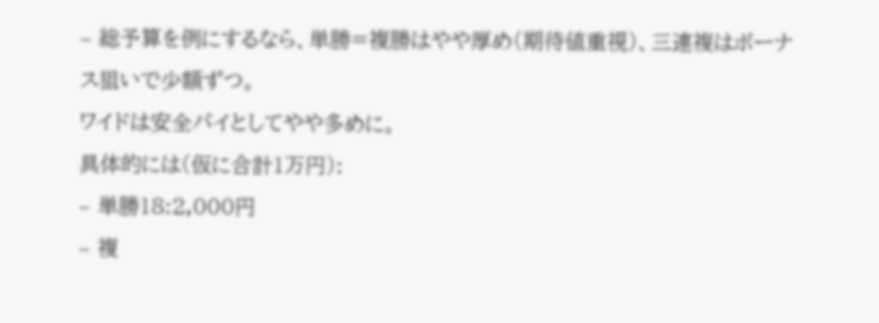– 総予算を例にするなら、単勝=複勝はやや厚め(期待値重視)、三連複はボーナス狙いで少額ずつ。
ワイドは安全パイとしてやや多めに。
具体的には(仮に合計1万円):
– 単勝18:2,000円
– 複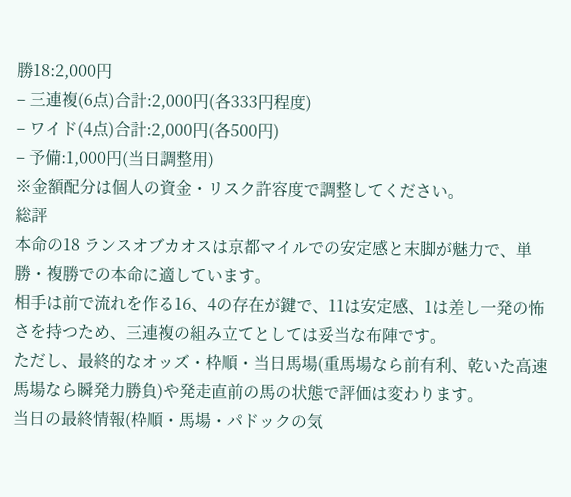勝18:2,000円
– 三連複(6点)合計:2,000円(各333円程度)
– ワイド(4点)合計:2,000円(各500円)
– 予備:1,000円(当日調整用)
※金額配分は個人の資金・リスク許容度で調整してください。
総評
本命の18 ランスオブカオスは京都マイルでの安定感と末脚が魅力で、単勝・複勝での本命に適しています。
相手は前で流れを作る16、4の存在が鍵で、11は安定感、1は差し一発の怖さを持つため、三連複の組み立てとしては妥当な布陣です。
ただし、最終的なオッズ・枠順・当日馬場(重馬場なら前有利、乾いた高速馬場なら瞬発力勝負)や発走直前の馬の状態で評価は変わります。
当日の最終情報(枠順・馬場・パドックの気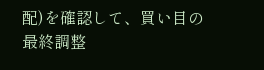配)を確認して、買い目の最終調整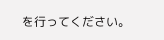を行ってください。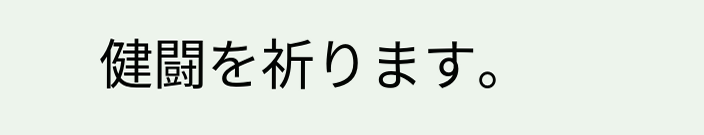健闘を祈ります。